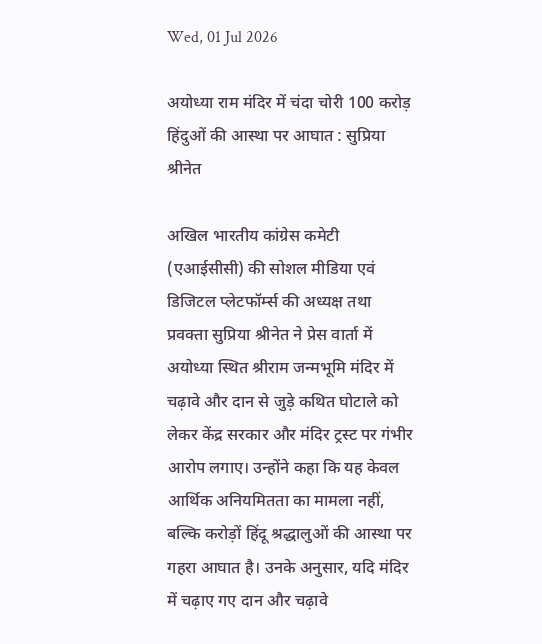Wed, 01 Jul 2026

अयोध्या राम मंदिर में चंदा चोरी 100 करोड़ हिंदुओं की आस्था पर आघात : सुप्रिया श्रीनेत

अखिल भारतीय कांग्रेस कमेटी (एआईसीसी) की सोशल मीडिया एवं डिजिटल प्लेटफॉर्म्स की अध्यक्ष तथा प्रवक्ता सुप्रिया श्रीनेत ने प्रेस वार्ता में अयोध्या स्थित श्रीराम जन्मभूमि मंदिर में चढ़ावे और दान से जुड़े कथित घोटाले को लेकर केंद्र सरकार और मंदिर ट्रस्ट पर गंभीर आरोप लगाए। उन्होंने कहा कि यह केवल आर्थिक अनियमितता का मामला नहीं, बल्कि करोड़ों हिंदू श्रद्धालुओं की आस्था पर गहरा आघात है। उनके अनुसार, यदि मंदिर में चढ़ाए गए दान और चढ़ावे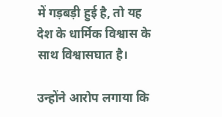में गड़बड़ी हुई है, तो यह देश के धार्मिक विश्वास के साथ विश्वासघात है।

उन्होंने आरोप लगाया कि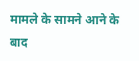मामले के सामने आने के बाद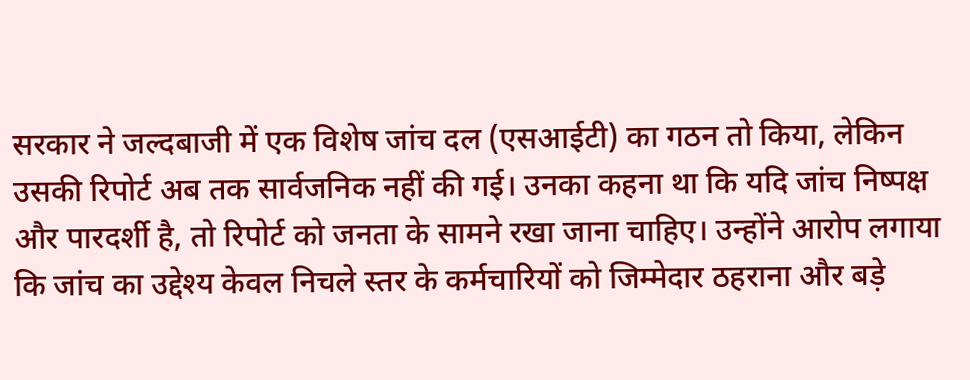सरकार ने जल्दबाजी में एक विशेष जांच दल (एसआईटी) का गठन तो किया, लेकिन उसकी रिपोर्ट अब तक सार्वजनिक नहीं की गई। उनका कहना था कि यदि जांच निष्पक्ष और पारदर्शी है, तो रिपोर्ट को जनता के सामने रखा जाना चाहिए। उन्होंने आरोप लगाया कि जांच का उद्देश्य केवल निचले स्तर के कर्मचारियों को जिम्मेदार ठहराना और बड़े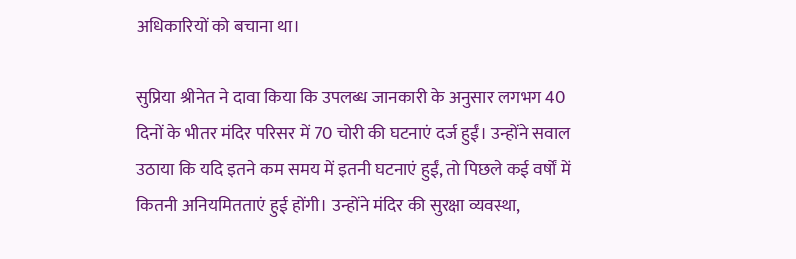अधिकारियों को बचाना था।

सुप्रिया श्रीनेत ने दावा किया कि उपलब्ध जानकारी के अनुसार लगभग 40 दिनों के भीतर मंदिर परिसर में 70 चोरी की घटनाएं दर्ज हुईं। उन्होंने सवाल उठाया कि यदि इतने कम समय में इतनी घटनाएं हुईं, तो पिछले कई वर्षों में कितनी अनियमितताएं हुई होंगी। उन्होंने मंदिर की सुरक्षा व्यवस्था,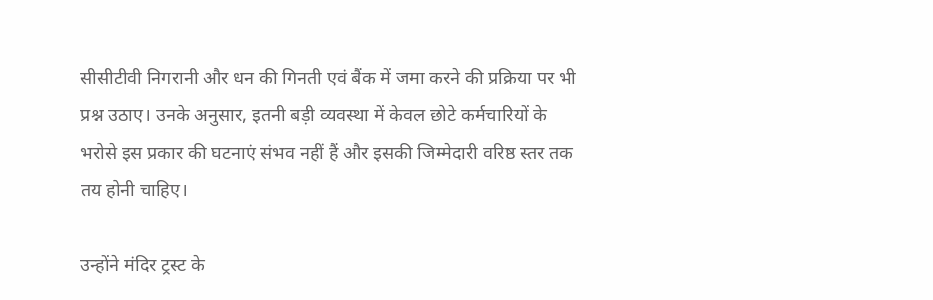सीसीटीवी निगरानी और धन की गिनती एवं बैंक में जमा करने की प्रक्रिया पर भी प्रश्न उठाए। उनके अनुसार, इतनी बड़ी व्यवस्था में केवल छोटे कर्मचारियों के भरोसे इस प्रकार की घटनाएं संभव नहीं हैं और इसकी जिम्मेदारी वरिष्ठ स्तर तक तय होनी चाहिए।

उन्होंने मंदिर ट्रस्ट के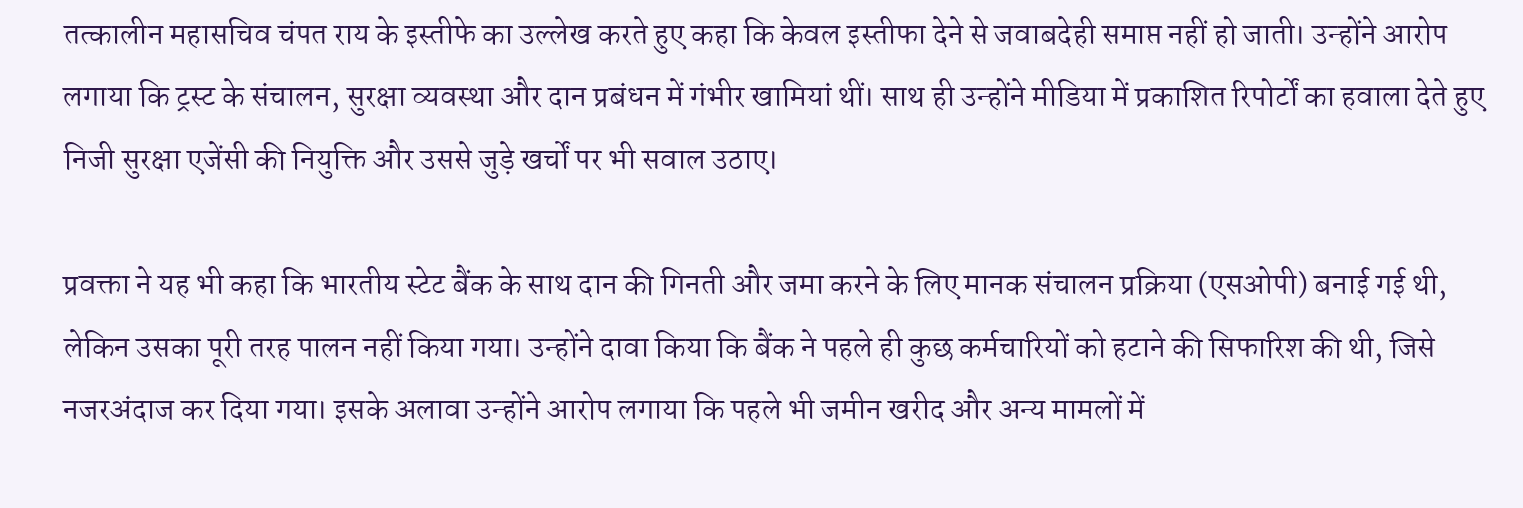तत्कालीन महासचिव चंपत राय के इस्तीफे का उल्लेख करते हुए कहा कि केवल इस्तीफा देने से जवाबदेही समाप्त नहीं हो जाती। उन्होंने आरोप लगाया कि ट्रस्ट के संचालन, सुरक्षा व्यवस्था और दान प्रबंधन में गंभीर खामियां थीं। साथ ही उन्होंने मीडिया में प्रकाशित रिपोर्टों का हवाला देते हुए निजी सुरक्षा एजेंसी की नियुक्ति और उससे जुड़े खर्चों पर भी सवाल उठाए।

प्रवक्ता ने यह भी कहा कि भारतीय स्टेट बैंक के साथ दान की गिनती और जमा करने के लिए मानक संचालन प्रक्रिया (एसओपी) बनाई गई थी, लेकिन उसका पूरी तरह पालन नहीं किया गया। उन्होंने दावा किया कि बैंक ने पहले ही कुछ कर्मचारियों को हटाने की सिफारिश की थी, जिसे नजरअंदाज कर दिया गया। इसके अलावा उन्होंने आरोप लगाया कि पहले भी जमीन खरीद और अन्य मामलों में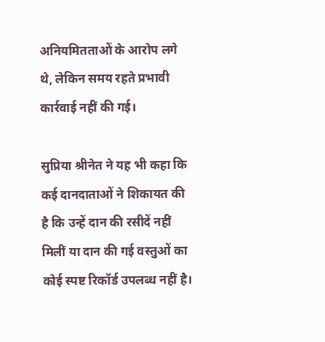अनियमितताओं के आरोप लगे थे, लेकिन समय रहते प्रभावी कार्रवाई नहीं की गई।

सुप्रिया श्रीनेत ने यह भी कहा कि कई दानदाताओं ने शिकायत की है कि उन्हें दान की रसीदें नहीं मिलीं या दान की गई वस्तुओं का कोई स्पष्ट रिकॉर्ड उपलब्ध नहीं है।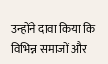उन्होंने दावा किया कि विभिन्न समाजों और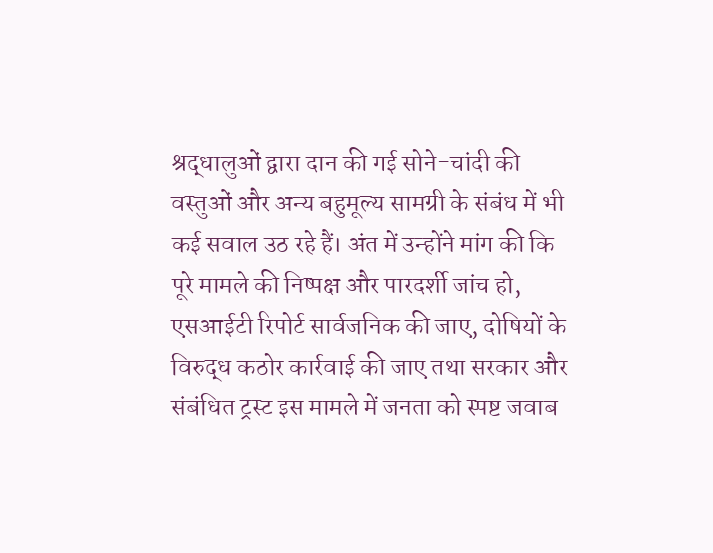श्रद्धालुओं द्वारा दान की गई सोने-चांदी की वस्तुओं और अन्य बहुमूल्य सामग्री के संबंध में भी कई सवाल उठ रहे हैं। अंत में उन्होंने मांग की कि पूरे मामले की निष्पक्ष और पारदर्शी जांच हो, एसआईटी रिपोर्ट सार्वजनिक की जाए, दोषियों के विरुद्ध कठोर कार्रवाई की जाए तथा सरकार और संबंधित ट्रस्ट इस मामले में जनता को स्पष्ट जवाब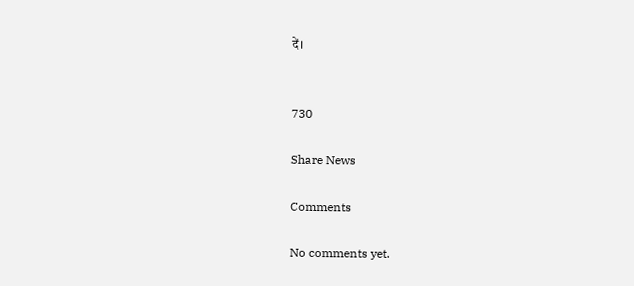दें।


730

Share News

Comments

No comments yet.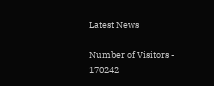Latest News

Number of Visitors - 170242